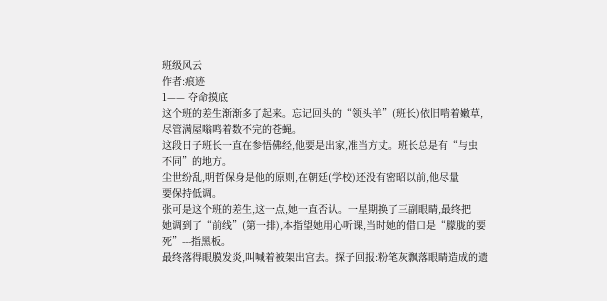班级风云
作者:痕迹
1—— 夺命摸底
这个班的差生渐渐多了起来。忘记回头的“领头羊”(班长)依旧啃着嫩草,
尽管满屋嗡鸣着数不完的苍蝇。
这段日子班长一直在参悟佛经,他要是出家,准当方丈。班长总是有“与虫
不同”的地方。
尘世纷乱,明哲保身是他的原则,在朝廷(学校)还没有密昭以前,他尽量
要保持低调。
张可是这个班的差生,这一点,她一直否认。一星期换了三副眼睛,最终把
她调到了“前线”(第一排),本指望她用心听课,当时她的借口是“朦胧的要
死”---指黑板。
最终落得眼膜发炎,叫喊着被架出宫去。探子回报:粉笔灰飘落眼睛造成的遗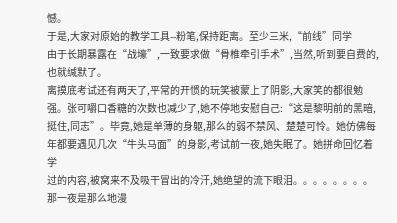憾。
于是,大家对原始的教学工具--粉笔,保持距离。至少三米,“前线”同学
由于长期暴露在“战壕”,一致要求做“骨椎牵引手术”,当然,听到要自费的,
也就缄默了。
离摸底考试还有两天了,平常的开惯的玩笑被蒙上了阴影,大家笑的都很勉
强。张可嚼口香糖的次数也减少了,她不停地安慰自己:“这是黎明前的黑暗,
挺住,同志”。毕竟,她是单薄的身躯,那么的弱不禁风、楚楚可怜。她仿佛每
年都要遇见几次“牛头马面”的身影,考试前一夜,她失眠了。她拼命回忆着学
过的内容,被窝来不及吸干冒出的冷汗,她绝望的流下眼泪。。。。。。。。
那一夜是那么地漫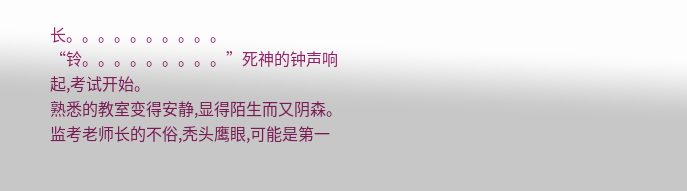长。。。。。。。。。。
“铃。。。。。。。。。”死神的钟声响起,考试开始。
熟悉的教室变得安静,显得陌生而又阴森。
监考老师长的不俗,秃头鹰眼,可能是第一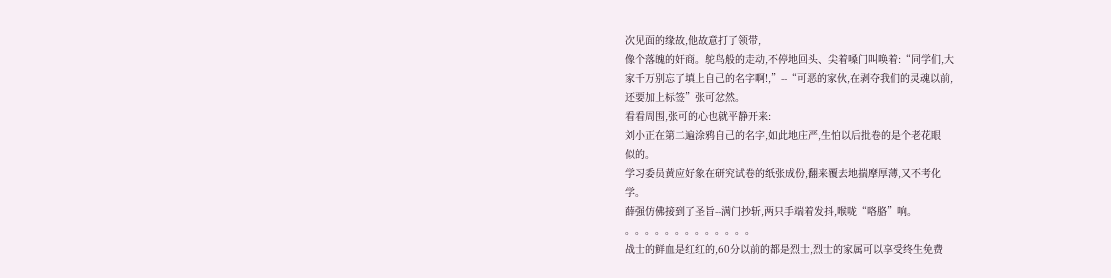次见面的缘故,他故意打了领带,
像个落魄的奸商。鸵鸟般的走动,不停地回头、尖着嗓门叫唤着:“同学们,大
家千万别忘了填上自己的名字啊!,”--“可恶的家伙,在剥夺我们的灵魂以前,
还要加上标签”张可忿然。
看看周围,张可的心也就平静开来:
刘小正在第二遍涂鸦自己的名字,如此地庄严,生怕以后批卷的是个老花眼
似的。
学习委员黄应好象在研究试卷的纸张成份,翻来覆去地揣摩厚薄,又不考化
学。
薛强仿佛接到了圣旨--满门抄斩,两只手端着发抖,喉咙“咯胳”响。
。。。。。。。。。。。。。
战士的鲜血是红红的,60分以前的都是烈士,烈士的家属可以享受终生免费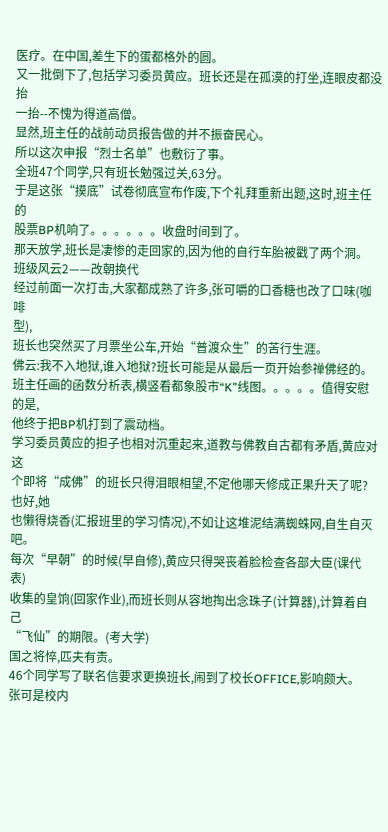医疗。在中国,差生下的蛋都格外的圆。
又一批倒下了,包括学习委员黄应。班长还是在孤漠的打坐,连眼皮都没抬
一抬--不愧为得道高僧。
显然,班主任的战前动员报告做的并不振奋民心。
所以这次申报“烈士名单”也敷衍了事。
全班47个同学,只有班长勉强过关,63分。
于是这张“摸底”试卷彻底宣布作废,下个礼拜重新出题,这时,班主任的
股票BP机响了。。。。。。收盘时间到了。
那天放学,班长是凄惨的走回家的,因为他的自行车胎被戳了两个洞。
班级风云2——改朝换代
经过前面一次打击,大家都成熟了许多,张可嚼的口香糖也改了口味(咖啡
型),
班长也突然买了月票坐公车,开始“普渡众生”的苦行生涯。
佛云:我不入地狱,谁入地狱?班长可能是从最后一页开始参禅佛经的。
班主任画的函数分析表,横竖看都象股市“K”线图。。。。。值得安慰的是,
他终于把BP机打到了震动档。
学习委员黄应的担子也相对沉重起来,道教与佛教自古都有矛盾,黄应对这
个即将“成佛”的班长只得泪眼相望,不定他哪天修成正果升天了呢?也好,她
也懒得烧香(汇报班里的学习情况),不如让这堆泥结满蜘蛛网,自生自灭吧。
每次“早朝”的时候(早自修),黄应只得哭丧着脸检查各部大臣(课代表)
收集的皇饷(回家作业),而班长则从容地掏出念珠子(计算器),计算着自己
“飞仙”的期限。(考大学)
国之将悴,匹夫有责。
46个同学写了联名信要求更换班长,闹到了校长OFFICE,影响颇大。
张可是校内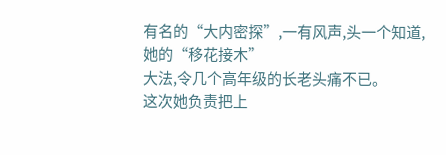有名的“大内密探”,一有风声,头一个知道,她的“移花接木”
大法,令几个高年级的长老头痛不已。
这次她负责把上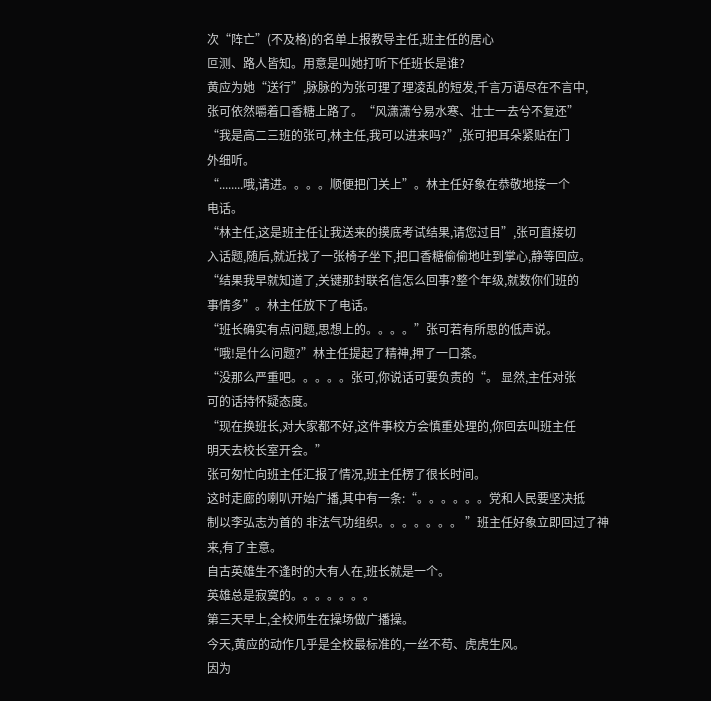次“阵亡”(不及格)的名单上报教导主任,班主任的居心
叵测、路人皆知。用意是叫她打听下任班长是谁?
黄应为她“送行”,脉脉的为张可理了理凌乱的短发,千言万语尽在不言中,
张可依然嚼着口香糖上路了。“风潇潇兮易水寒、壮士一去兮不复还”
“我是高二三班的张可,林主任,我可以进来吗?”,张可把耳朵紧贴在门
外细听。
“........哦,请进。。。。顺便把门关上”。林主任好象在恭敬地接一个
电话。
“林主任,这是班主任让我送来的摸底考试结果,请您过目”,张可直接切
入话题,随后,就近找了一张椅子坐下,把口香糖偷偷地吐到掌心,静等回应。
“结果我早就知道了,关键那封联名信怎么回事?整个年级,就数你们班的
事情多”。林主任放下了电话。
“班长确实有点问题,思想上的。。。。”张可若有所思的低声说。
“哦!是什么问题?”林主任提起了精神,押了一口茶。
“没那么严重吧。。。。。张可,你说话可要负责的“。 显然,主任对张
可的话持怀疑态度。
“现在换班长,对大家都不好,这件事校方会慎重处理的,你回去叫班主任
明天去校长室开会。”
张可匆忙向班主任汇报了情况,班主任楞了很长时间。
这时走廊的喇叭开始广播,其中有一条:“。。。。。。党和人民要坚决抵
制以李弘志为首的 非法气功组织。。。。。。。 ”班主任好象立即回过了神
来,有了主意。
自古英雄生不逢时的大有人在,班长就是一个。
英雄总是寂寞的。。。。。。。
第三天早上,全校师生在操场做广播操。
今天,黄应的动作几乎是全校最标准的,一丝不苟、虎虎生风。
因为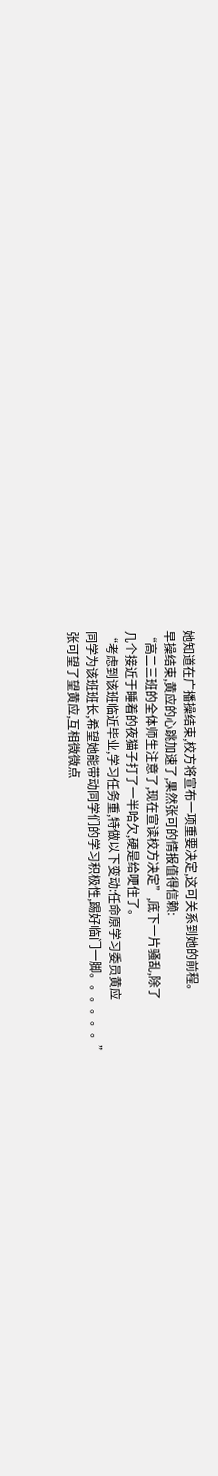她知道在广播操结束,校方将宣布一项重要决定,这可关系到她的前程。
早操结束,黄应的心跳加速了,果然张可的情报值得信赖:
“高二三班的全体师生注意了,现在宣读校方决定”,底下一片骚乱,除了
几个接近于睡着的夜猫子打了一半哈欠,硬是给哽住了。
“考虑到该班临近毕业,学习任务重,特做以下变动:任命原学习委员黄应
同学为该班班长,希望她能带动同学们的学习积极性,踢好临门一脚。。。。。。”
张可望了望黄应,互相微微点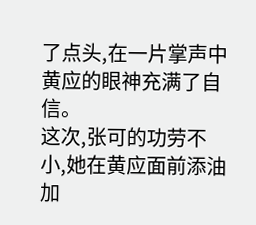了点头,在一片掌声中黄应的眼神充满了自信。
这次,张可的功劳不小,她在黄应面前添油加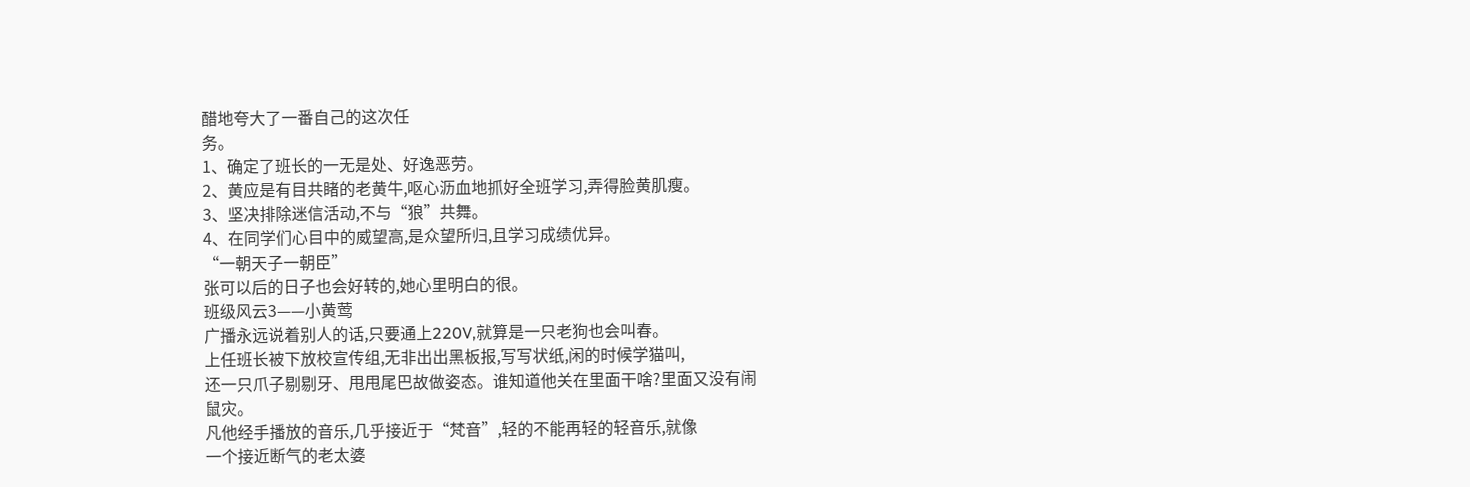醋地夸大了一番自己的这次任
务。
1、确定了班长的一无是处、好逸恶劳。
2、黄应是有目共睹的老黄牛,呕心沥血地抓好全班学习,弄得脸黄肌瘦。
3、坚决排除迷信活动,不与“狼”共舞。
4、在同学们心目中的威望高,是众望所归,且学习成绩优异。
“一朝天子一朝臣”
张可以后的日子也会好转的,她心里明白的很。
班级风云3——小黄莺
广播永远说着别人的话,只要通上220V,就算是一只老狗也会叫春。
上任班长被下放校宣传组,无非出出黑板报,写写状纸,闲的时候学猫叫,
还一只爪子剔剔牙、甩甩尾巴故做姿态。谁知道他关在里面干啥?里面又没有闹
鼠灾。
凡他经手播放的音乐,几乎接近于“梵音”,轻的不能再轻的轻音乐,就像
一个接近断气的老太婆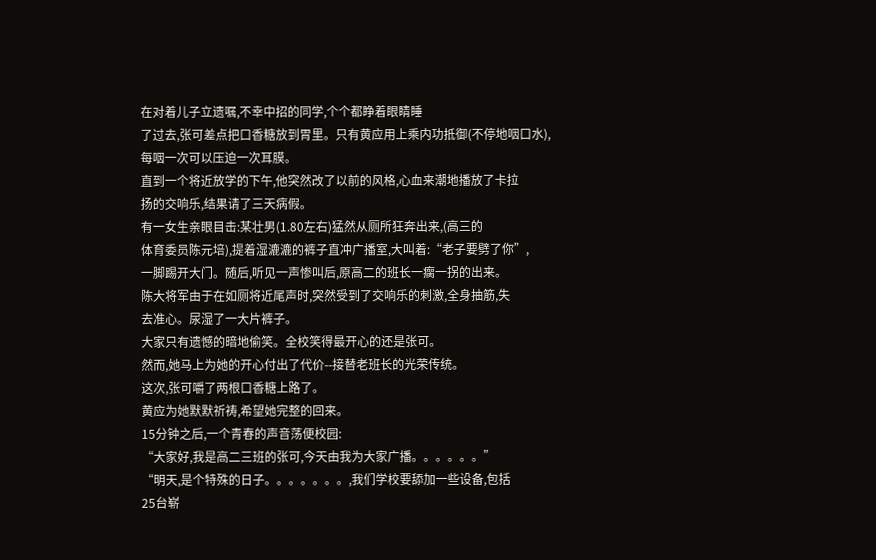在对着儿子立遗嘱,不幸中招的同学,个个都睁着眼睛睡
了过去,张可差点把口香糖放到胃里。只有黄应用上乘内功抵御(不停地咽口水),
每咽一次可以压迫一次耳膜。
直到一个将近放学的下午,他突然改了以前的风格,心血来潮地播放了卡拉
扬的交响乐,结果请了三天病假。
有一女生亲眼目击:某壮男(1.80左右)猛然从厕所狂奔出来,(高三的
体育委员陈元培),提着湿漉漉的裤子直冲广播室,大叫着:“老子要劈了你”,
一脚踢开大门。随后,听见一声惨叫后,原高二的班长一瘸一拐的出来。
陈大将军由于在如厕将近尾声时,突然受到了交响乐的刺激,全身抽筋,失
去准心。尿湿了一大片裤子。
大家只有遗憾的暗地偷笑。全校笑得最开心的还是张可。
然而,她马上为她的开心付出了代价--接替老班长的光荣传统。
这次,张可嚼了两根口香糖上路了。
黄应为她默默祈祷,希望她完整的回来。
15分钟之后,一个青春的声音荡便校园:
“大家好,我是高二三班的张可,今天由我为大家广播。。。。。。”
“明天,是个特殊的日子。。。。。。。,我们学校要舔加一些设备,包括
25台崭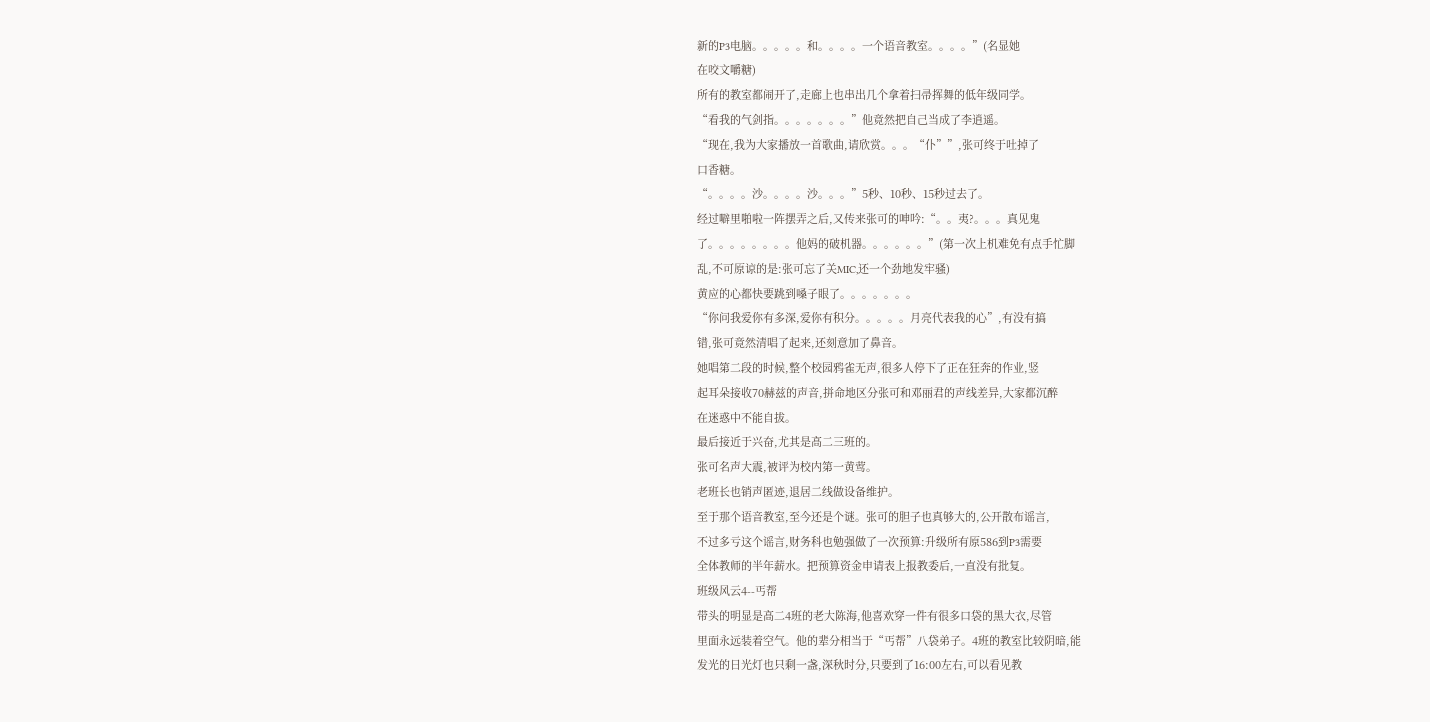新的P3电脑。。。。。和。。。。一个语音教室。。。。”(名显她
在咬文嚼糖)
所有的教室都闹开了,走廊上也串出几个拿着扫帚挥舞的低年级同学。
“看我的气剑指。。。。。。。”他竟然把自己当成了李逍遥。
“现在,我为大家播放一首歌曲,请欣赏。。。“仆””,张可终于吐掉了
口香糖。
“。。。。沙。。。。沙。。。”5秒、10秒、15秒过去了。
经过噼里啪啦一阵摆弄之后,又传来张可的呻吟:“。。夷?。。。真见鬼
了。。。。。。。。他妈的破机器。。。。。。”(第一次上机难免有点手忙脚
乱,不可原谅的是:张可忘了关MIC,还一个劲地发牢骚)
黄应的心都快要跳到嗓子眼了。。。。。。。
“你问我爱你有多深,爱你有积分。。。。。月亮代表我的心”,有没有搞
错,张可竟然清唱了起来,还刻意加了鼻音。
她唱第二段的时候,整个校园鸦雀无声,很多人停下了正在狂奔的作业,竖
起耳朵接收70赫兹的声音,拼命地区分张可和邓丽君的声线差异,大家都沉醉
在迷惑中不能自拔。
最后接近于兴奋,尤其是高二三班的。
张可名声大震,被评为校内第一黄莺。
老班长也销声匿迹,退居二线做设备维护。
至于那个语音教室,至今还是个谜。张可的胆子也真够大的,公开散布谣言,
不过多亏这个谣言,财务科也勉强做了一次预算:升级所有原586到P3需要
全体教师的半年薪水。把预算资金申请表上报教委后,一直没有批复。
班级风云4--丐帮
带头的明显是高二4班的老大陈海,他喜欢穿一件有很多口袋的黑大衣,尽管
里面永远装着空气。他的辈分相当于“丐帮”八袋弟子。4班的教室比较阴暗,能
发光的日光灯也只剩一盏,深秋时分,只要到了16:00左右,可以看见教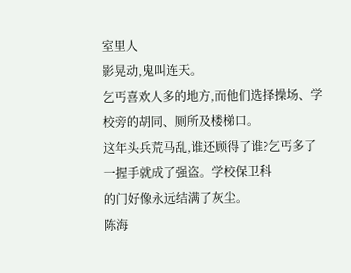室里人
影晃动,鬼叫连天。
乞丐喜欢人多的地方,而他们选择操场、学校旁的胡同、厕所及楼梯口。
这年头兵荒马乱,谁还顾得了谁?乞丐多了一握手就成了强盗。学校保卫科
的门好像永远结满了灰尘。
陈海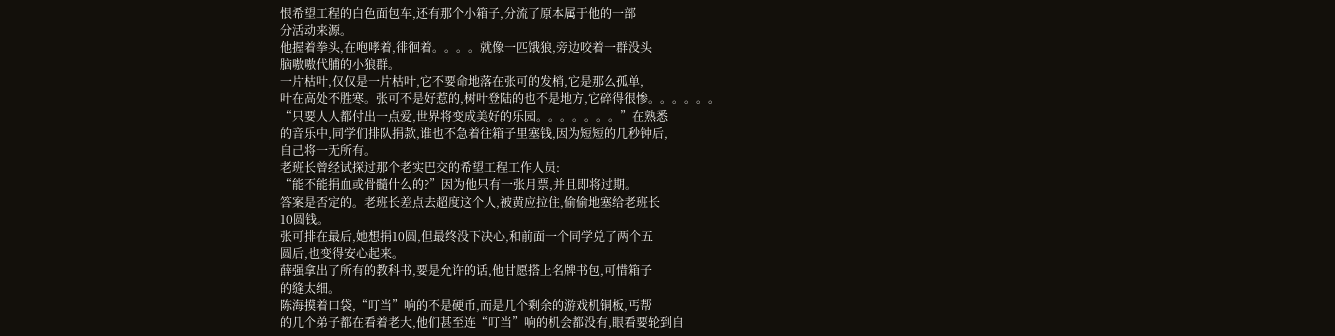恨希望工程的白色面包车,还有那个小箱子,分流了原本属于他的一部
分活动来源。
他握着拳头,在咆哮着,徘徊着。。。。就像一匹饿狼,旁边咬着一群没头
脑嗷嗷代脯的小狼群。
一片枯叶,仅仅是一片枯叶,它不要命地落在张可的发梢,它是那么孤单,
叶在高处不胜寒。张可不是好惹的,树叶登陆的也不是地方,它碎得很惨。。。。。。
“只要人人都付出一点爱,世界将变成美好的乐园。。。。。。。”在熟悉
的音乐中,同学们排队捐款,谁也不急着往箱子里塞钱,因为短短的几秒钟后,
自己将一无所有。
老班长曾经试探过那个老实巴交的希望工程工作人员:
“能不能捐血或骨髓什么的?”因为他只有一张月票,并且即将过期。
答案是否定的。老班长差点去超度这个人,被黄应拉住,偷偷地塞给老班长
10圆钱。
张可排在最后,她想捐10圆,但最终没下决心,和前面一个同学兑了两个五
圆后,也变得安心起来。
薛强拿出了所有的教科书,要是允许的话,他甘愿搭上名牌书包,可惜箱子
的缝太细。
陈海摸着口袋,“叮当”响的不是硬币,而是几个剩余的游戏机铜板,丐帮
的几个弟子都在看着老大,他们甚至连“叮当”响的机会都没有,眼看要轮到自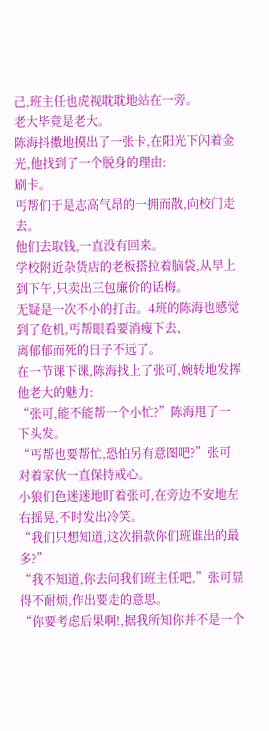己,班主任也虎视耽耽地站在一旁。
老大毕竟是老大。
陈海抖擞地摸出了一张卡,在阳光下闪着金光,他找到了一个脱身的理由:
刷卡。
丐帮们于是志高气昂的一拥而散,向校门走去。
他们去取钱,一直没有回来。
学校附近杂货店的老板搭拉着脑袋,从早上到下午,只卖出三包廉价的话梅。
无疑是一次不小的打击。4班的陈海也感觉到了危机,丐帮眼看要消瘦下去、
离郁郁而死的日子不远了。
在一节课下课,陈海找上了张可,婉转地发挥他老大的魅力:
“张可,能不能帮一个小忙?”陈海甩了一下头发。
“丐帮也要帮忙,恐怕另有意图吧?”张可对着家伙一直保持戒心。
小狼们色迷迷地盯着张可,在旁边不安地左右摇晃,不时发出冷笑。
“我们只想知道,这次捐款你们班谁出的最多?”
“我不知道,你去问我们班主任吧,”张可显得不耐烦,作出要走的意思。
“你要考虑后果啊!,据我所知你并不是一个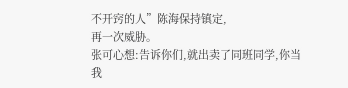不开窍的人”陈海保持镇定,
再一次威胁。
张可心想:告诉你们,就出卖了同班同学,你当我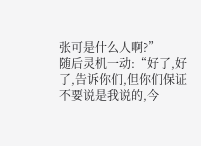张可是什么人啊?”
随后灵机一动:“好了,好了,告诉你们,但你们保证不要说是我说的,今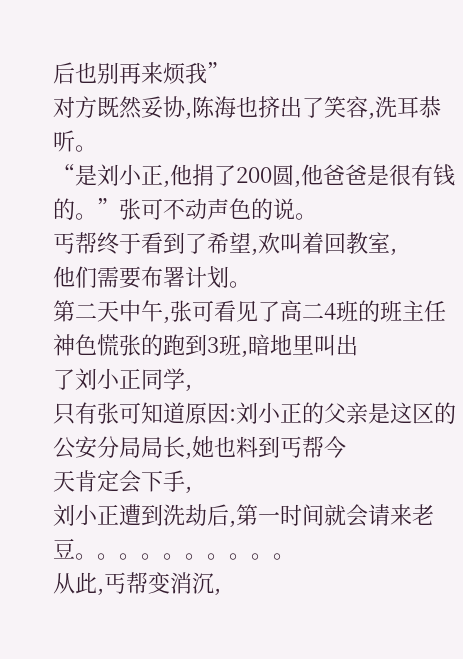后也别再来烦我”
对方既然妥协,陈海也挤出了笑容,洗耳恭听。
“是刘小正,他捐了200圆,他爸爸是很有钱的。”张可不动声色的说。
丐帮终于看到了希望,欢叫着回教室,
他们需要布署计划。
第二天中午,张可看见了高二4班的班主任神色慌张的跑到3班,暗地里叫出
了刘小正同学,
只有张可知道原因:刘小正的父亲是这区的公安分局局长,她也料到丐帮今
天肯定会下手,
刘小正遭到洗劫后,第一时间就会请来老豆。。。。。。。。。。
从此,丐帮变消沉,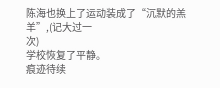陈海也换上了运动装成了“沉默的羔羊”,(记大过一
次)
学校恢复了平静。
痕迹待续